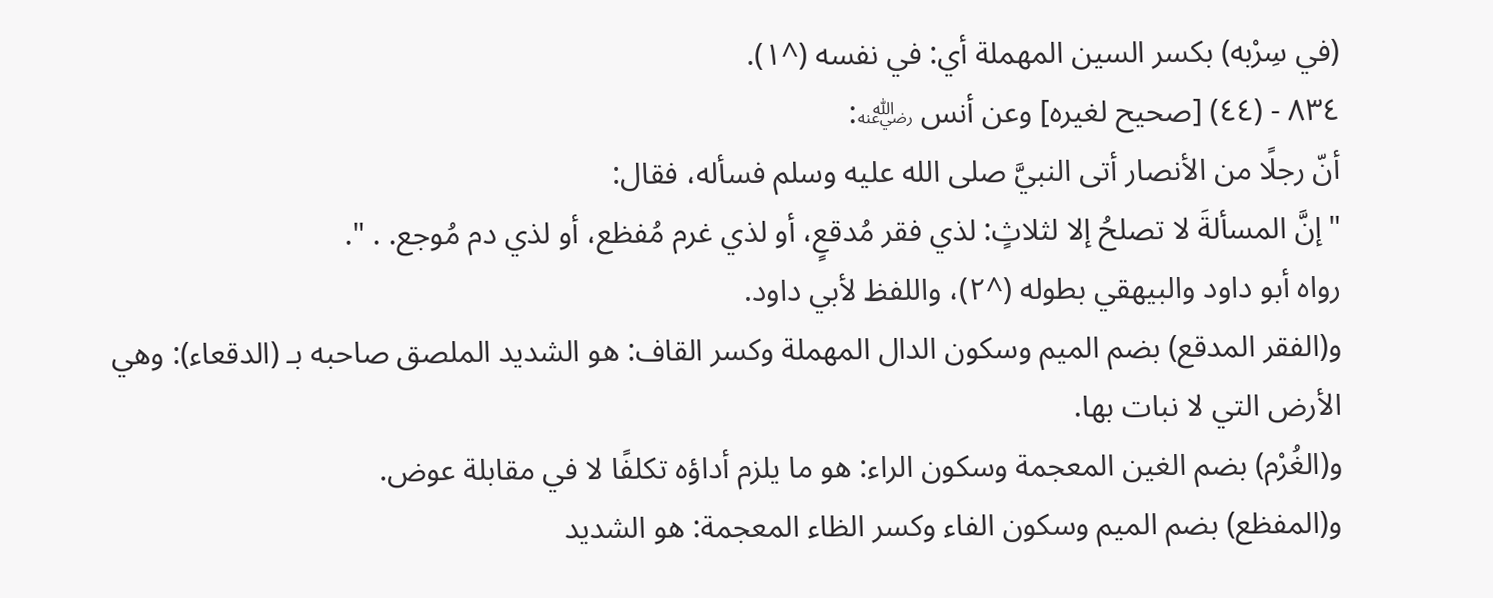(في سِرْبه) بكسر السين المهملة أي: في نفسه (^١).
٨٣٤ - (٤٤) [صحيح لغيره] وعن أنس ﵁:
أنّ رجلًا من الأنصار أتى النبيَّ صلى الله عليه وسلم فسأله، فقال:
"إنَّ المسألةَ لا تصلحُ إلا لثلاثٍ: لذي فقر مُدقعٍ، أو لذي غرم مُفظع، أو لذي دم مُوجع. . ".
رواه أبو داود والبيهقي بطوله (^٢)، واللفظ لأبي داود.
و(الفقر المدقع) بضم الميم وسكون الدال المهملة وكسر القاف: هو الشديد الملصق صاحبه بـ (الدقعاء): وهي الأرض التي لا نبات بها.
و(الغُرْم) بضم الغين المعجمة وسكون الراء: هو ما يلزم أداؤه تكلفًا لا في مقابلة عوض.
و(المفظع) بضم الميم وسكون الفاء وكسر الظاء المعجمة: هو الشديد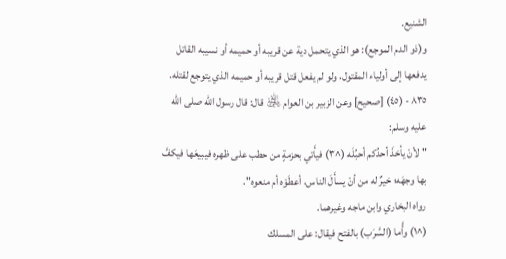الشنيع.
و(ذو الدم الموجع): هو الذي يتحمل دية عن قريبه أو حميمه أو نسيبه القاتل يدفعها إلى أولياء المقتول، ولو لم يفعل قتل قريبه أو حميمه الذي يتوجع لقتله.
٨٣٥ - (٤٥) [صحيح] وعن الزبير بن العوام ﵁ قال: قال رسول الله صلى الله عليه وسلم:
"لأنْ يأخذَ أحدُكم أحبُلَه (^٣) فيأَتي بحزمةٍ من حطب على ظهره فيبيعَها فيكفَّ بها وجهَه؛ خيرٌ له من أنْ يسأَلَ الناس، أعطَوْه أم منعوه".
رواه البخاري وابن ماجه وغيرهما.
(^١) وأَّما (السَّرَب) بالفتح فيقال: على المسلك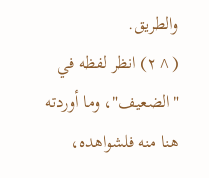والطريق.
(^٢) انظر لفظه في "الضعيف"، وما أوردته هنا منه فلشواهده،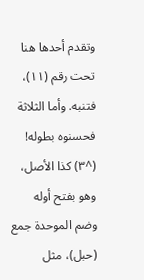وتقدم أحدها هنا تحت رقم (١١)، فتنبه. وأما الثلاثة فحسنوه بطوله!
(^٣) كذا الأصل، وهو بفتح أوله وضم الموحدة جمع (حبل)، مثل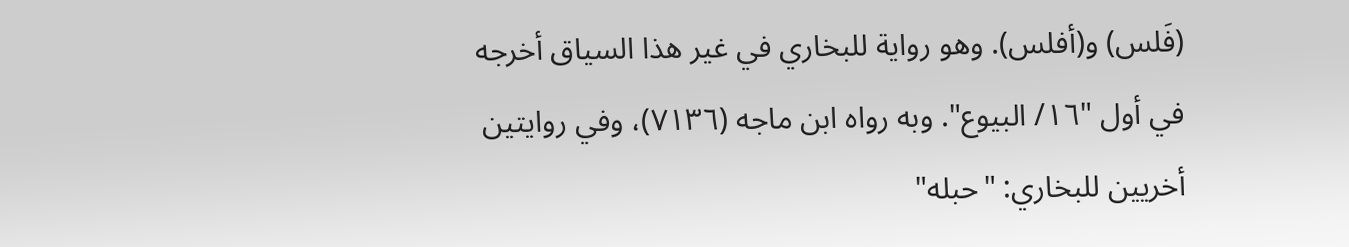(فَلس) و(أفلس). وهو رواية للبخاري في غير هذا السياق أخرجه في أول "١٦/ البيوع". وبه رواه ابن ماجه (٧١٣٦)، وفي روايتين أخريين للبخاري: "حبله"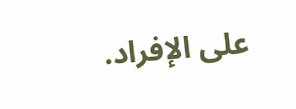على الإفراد.